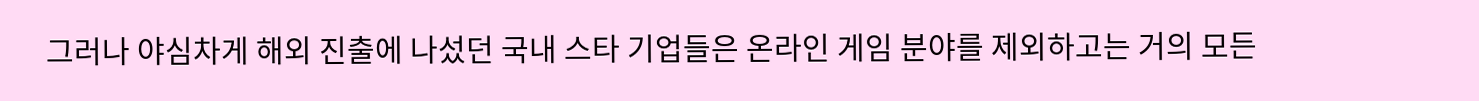그러나 야심차게 해외 진출에 나섰던 국내 스타 기업들은 온라인 게임 분야를 제외하고는 거의 모든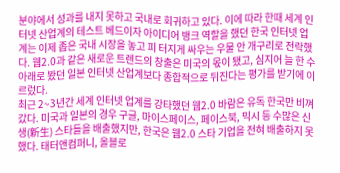분야에서 성과를 내지 못하고 국내로 회귀하고 있다. 이에 따라 한때 세계 인터넷 산업계의 테스트 베드이자 아이디어 뱅크 역할을 했던 한국 인터넷 업계는 이제 좁은 국내 시장을 놓고 피 터지게 싸우는 우물 안 개구리로 전락했다. 웹2.0과 같은 새로운 트렌드의 창출은 미국의 몫이 됐고, 심지어 늘 한 수 아래로 봤던 일본 인터넷 산업계보다 종합적으로 뒤진다는 평가를 받기에 이르렀다.
최근 2~3년간 세계 인터넷 업계를 강타했던 웹2.0 바람은 유독 한국만 비껴갔다. 미국과 일본의 경우 구글, 마이스페이스, 페이스북, 믹시 등 수많은 신생(新生) 스타들을 배출했지만, 한국은 웹2.0 스타 기업을 전혀 배출하지 못했다. 태터앤컴퍼니, 올블로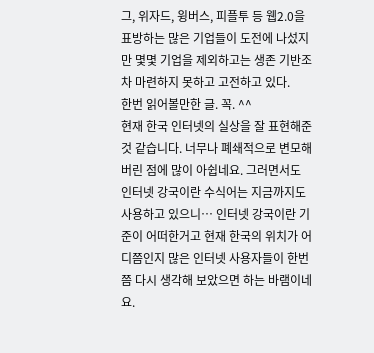그, 위자드, 윙버스, 피플투 등 웹2.0을 표방하는 많은 기업들이 도전에 나섰지만 몇몇 기업을 제외하고는 생존 기반조차 마련하지 못하고 고전하고 있다.
한번 읽어볼만한 글. 꼭. ^^
현재 한국 인터넷의 실상을 잘 표현해준 것 같습니다. 너무나 폐쇄적으로 변모해버린 점에 많이 아쉽네요. 그러면서도 인터넷 강국이란 수식어는 지금까지도 사용하고 있으니… 인터넷 강국이란 기준이 어떠한거고 현재 한국의 위치가 어디쯤인지 많은 인터넷 사용자들이 한번쯤 다시 생각해 보았으면 하는 바램이네요.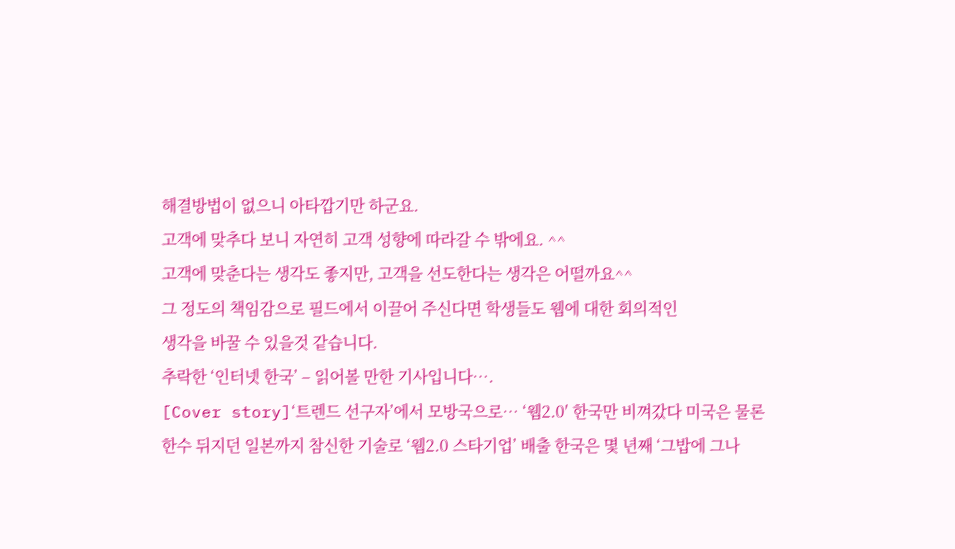해결방법이 없으니 아타깝기만 하군요.
고객에 맞추다 보니 자연히 고객 성향에 따라갈 수 밖에요. ^^
고객에 맞춘다는 생각도 좋지만, 고객을 선도한다는 생각은 어떨까요^^
그 정도의 책임감으로 필드에서 이끌어 주신다면 학생들도 웹에 대한 회의적인
생각을 바꿀 수 있을것 같습니다.
추락한 ‘인터넷 한국’ – 읽어볼 만한 기사입니다….
[Cover story]‘트렌드 선구자’에서 모방국으로… ‘웹2.0′ 한국만 비껴갔다 미국은 물론 한수 뒤지던 일본까지 참신한 기술로 ‘웹2.0 스타기업’ 배출 한국은 몇 년째 ‘그밥에 그나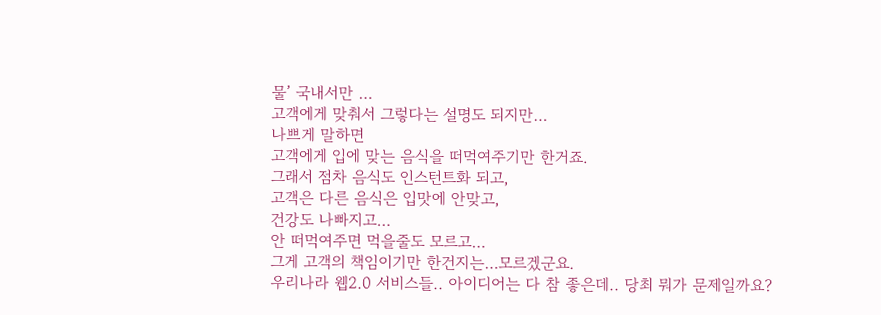물’ 국내서만 …
고객에게 맞춰서 그렇다는 설명도 되지만…
나쁘게 말하면
고객에게 입에 맞는 음식을 떠먹여주기만 한거죠.
그래서 점차 음식도 인스턴트화 되고,
고객은 다른 음식은 입맛에 안맞고,
건강도 나빠지고…
안 떠먹여주면 먹을줄도 모르고…
그게 고객의 책임이기만 한건지는…모르겠군요.
우리나라 웹2.0 서비스들.. 아이디어는 다 참 좋은데.. 당최 뭐가 문제일까요?